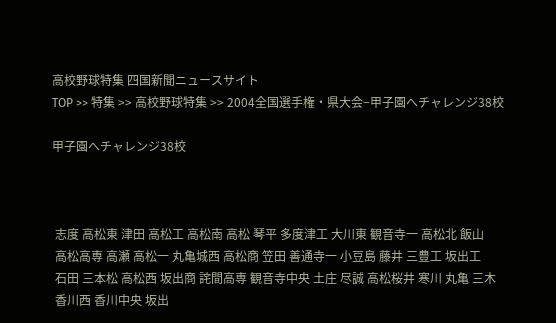高校野球特集 四国新聞ニュースサイト
TOP >> 特集 >> 高校野球特集 >> 2004全国選手権・県大会−甲子園へチャレンジ38校

甲子園へチャレンジ38校



 志度 高松東 津田 高松工 高松南 高松 琴平 多度津工 大川東 観音寺一 高松北 飯山
 高松高専 高瀬 高松一 丸亀城西 高松商 笠田 善通寺一 小豆島 藤井 三豊工 坂出工
 石田 三本松 高松西 坂出商 詫間高専 観音寺中央 土庄 尽誠 高松桜井 寒川 丸亀 三木
 香川西 香川中央 坂出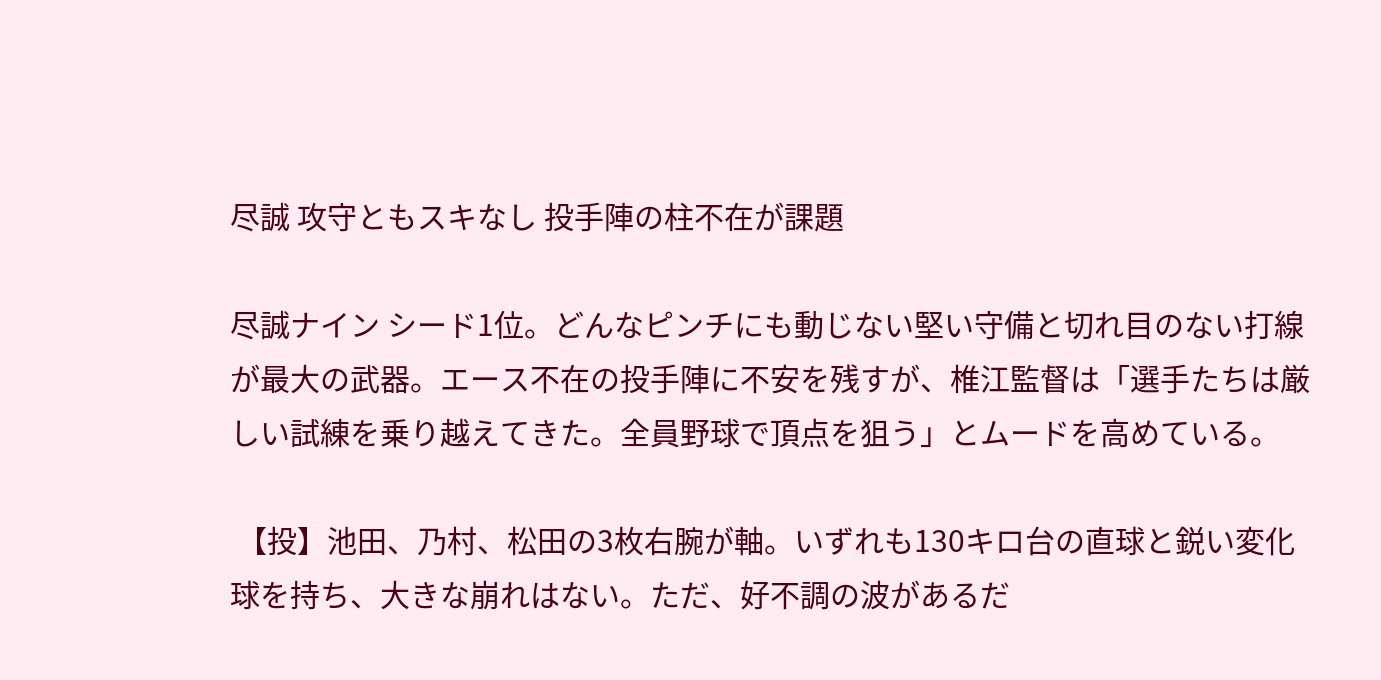尽誠 攻守ともスキなし 投手陣の柱不在が課題

尽誠ナイン シード1位。どんなピンチにも動じない堅い守備と切れ目のない打線が最大の武器。エース不在の投手陣に不安を残すが、椎江監督は「選手たちは厳しい試練を乗り越えてきた。全員野球で頂点を狙う」とムードを高めている。

 【投】池田、乃村、松田の3枚右腕が軸。いずれも130キロ台の直球と鋭い変化球を持ち、大きな崩れはない。ただ、好不調の波があるだ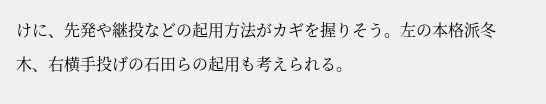けに、先発や継投などの起用方法がカギを握りそう。左の本格派冬木、右横手投げの石田らの起用も考えられる。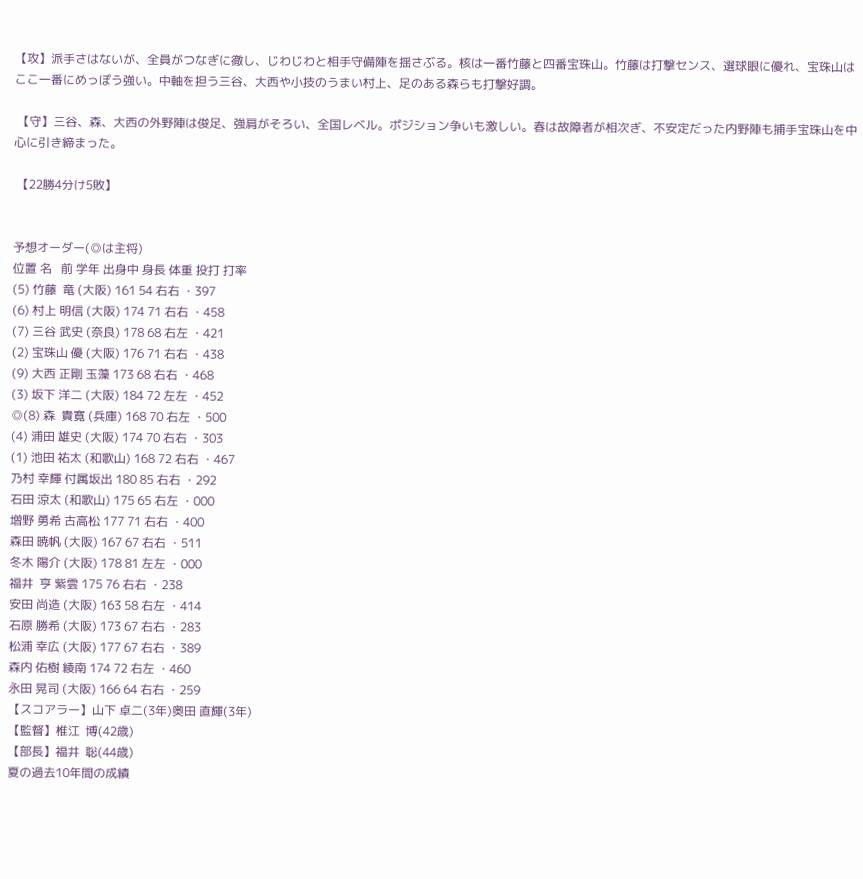【攻】派手さはないが、全員がつなぎに徹し、じわじわと相手守備陣を揺さぶる。核は一番竹藤と四番宝珠山。竹藤は打撃センス、選球眼に優れ、宝珠山はここ一番にめっぽう強い。中軸を担う三谷、大西や小技のうまい村上、足のある森らも打撃好調。

 【守】三谷、森、大西の外野陣は俊足、強肩がそろい、全国レベル。ポジション争いも激しい。春は故障者が相次ぎ、不安定だった内野陣も捕手宝珠山を中心に引き締まった。

 【22勝4分け5敗】


予想オーダー(◎は主将)
位置 名   前 学年 出身中 身長 体重 投打 打率
(5) 竹藤  竜 (大阪) 161 54 右右 ・397
(6) 村上 明信 (大阪) 174 71 右右 ・458
(7) 三谷 武史 (奈良) 178 68 右左 ・421
(2) 宝珠山 優 (大阪) 176 71 右右 ・438
(9) 大西 正剛 玉藻 173 68 右右 ・468
(3) 坂下 洋二 (大阪) 184 72 左左 ・452
◎(8) 森  貴寛 (兵庫) 168 70 右左 ・500
(4) 浦田 雄史 (大阪) 174 70 右右 ・303
(1) 池田 祐太 (和歌山) 168 72 右右 ・467
乃村 幸輝 付属坂出 180 85 右右 ・292
石田 涼太 (和歌山) 175 65 右左 ・000
増野 勇希 古高松 177 71 右右 ・400
森田 暁帆 (大阪) 167 67 右右 ・511
冬木 陽介 (大阪) 178 81 左左 ・000
福井  亨 紫雲 175 76 右右 ・238
安田 尚造 (大阪) 163 58 右左 ・414
石原 勝希 (大阪) 173 67 右右 ・283
松浦 幸広 (大阪) 177 67 右右 ・389
森内 佑樹 綾南 174 72 右左 ・460
永田 晃司 (大阪) 166 64 右右 ・259
【スコアラー】山下 卓二(3年)奥田 直輝(3年)
【監督】椎江  博(42歳)
【部長】福井  聡(44歳)
夏の過去10年間の成績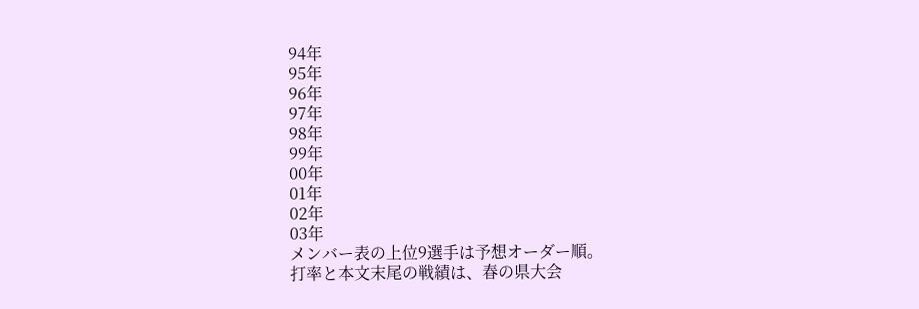94年
95年
96年
97年
98年
99年
00年
01年
02年
03年
メンバー表の上位9選手は予想オーダー順。
打率と本文末尾の戦績は、春の県大会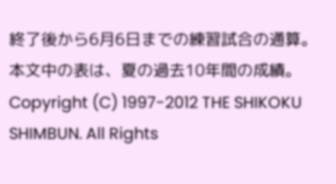終了後から6月6日までの練習試合の通算。本文中の表は、夏の過去10年間の成績。
Copyright (C) 1997-2012 THE SHIKOKU SHIMBUN. All Rights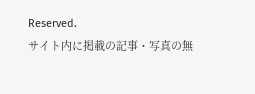Reserved.
サイト内に掲載の記事・写真の無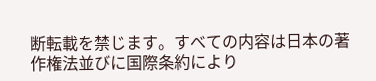断転載を禁じます。すべての内容は日本の著作権法並びに国際条約により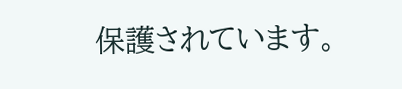保護されています。